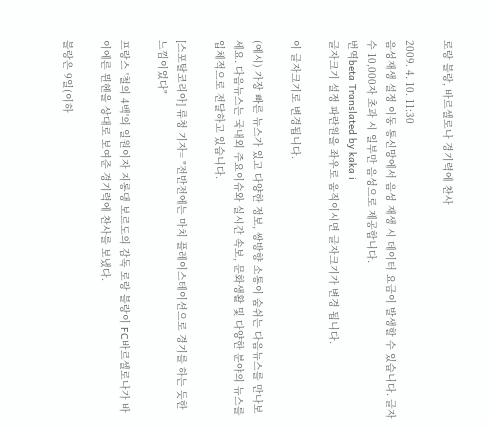로랑 블랑, 바르셀로나 경기력에 찬사

2009. 4. 10. 11:30
음성재생 설정 이동 통신망에서 음성 재생 시 데이터 요금이 발생할 수 있습니다. 글자 수 10,000자 초과 시 일부만 음성으로 제공합니다.
번역beta Translated by kaka i
글자크기 설정 파란원을 좌우로 움직이시면 글자크기가 변경 됩니다.

이 글자크기로 변경됩니다.

(예시) 가장 빠른 뉴스가 있고 다양한 정보, 쌍방향 소통이 숨쉬는 다음뉴스를 만나보세요. 다음뉴스는 국내외 주요이슈와 실시간 속보, 문화생활 및 다양한 분야의 뉴스를 입체적으로 전달하고 있습니다.

[스포탈코리아] 류청 기자= "전반전에는 마치 플레이스테이션으로 경기를 하는 듯한 느낌이었다"

프랑스 '철의 4백'의 일원이자 지롱댕 보르도의 감독 로랑 블랑이 FC바르셀로나가 바이에른 뮌헨을 상대로 보여준 경기력에 찬사를 보냈다.

블랑은 9일(이하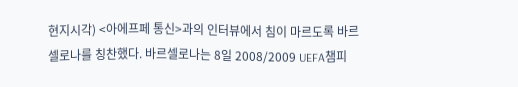현지시각) <아에프페 통신>과의 인터뷰에서 침이 마르도록 바르셀로나를 칭찬했다. 바르셀로나는 8일 2008/2009 UEFA챔피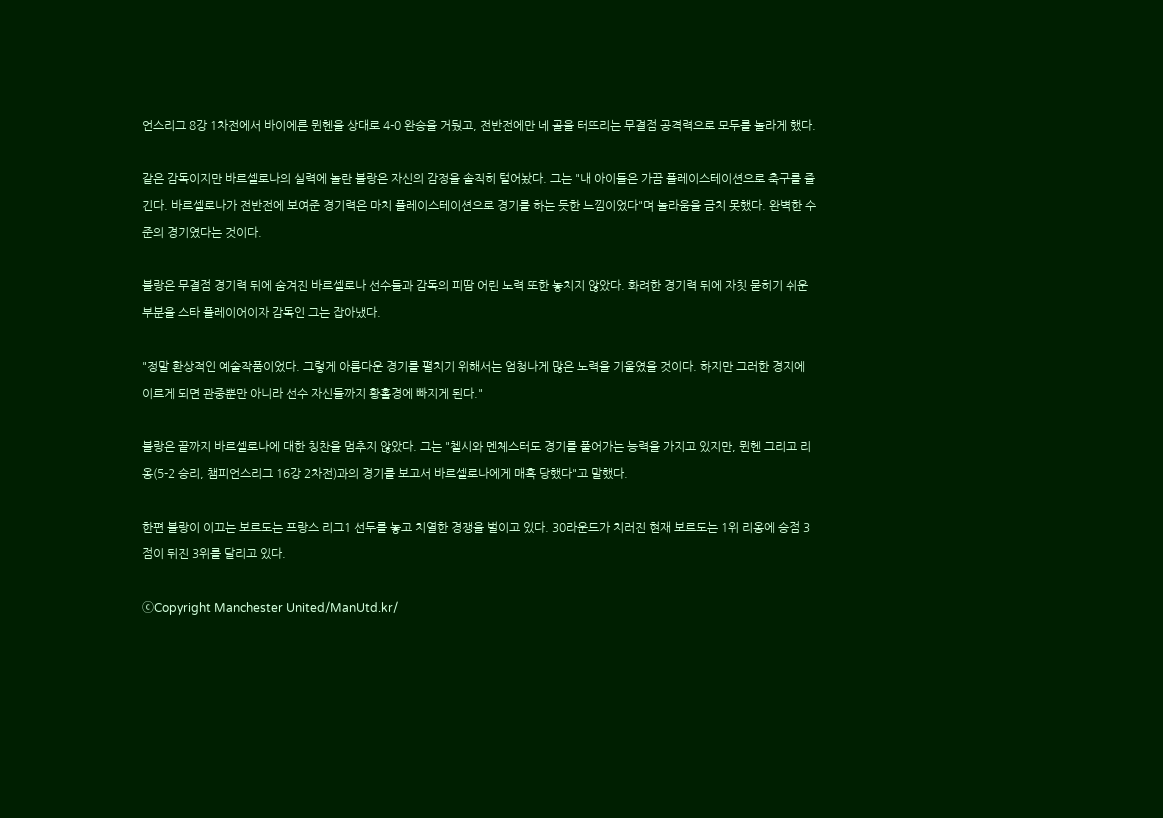언스리그 8강 1차전에서 바이에른 뮌헨을 상대로 4-0 완승을 거뒀고, 전반전에만 네 골을 터뜨리는 무결점 공격력으로 모두를 놀라게 했다.

같은 감독이지만 바르셀로나의 실력에 놀란 블랑은 자신의 감정을 솔직히 털어놨다. 그는 "내 아이들은 가끔 플레이스테이션으로 축구를 즐긴다. 바르셀로나가 전반전에 보여준 경기력은 마치 플레이스테이션으로 경기를 하는 듯한 느낌이었다"며 놀라움을 금치 못했다. 완벽한 수준의 경기였다는 것이다.

블랑은 무결점 경기력 뒤에 숨겨진 바르셀로나 선수들과 감독의 피땀 어린 노력 또한 놓치지 않았다. 화려한 경기력 뒤에 자칫 묻히기 쉬운 부분을 스타 플레이어이자 감독인 그는 잡아냈다.

"정말 환상적인 예술작품이었다. 그렇게 아름다운 경기를 펼치기 위해서는 엄청나게 많은 노력을 기울였을 것이다. 하지만 그러한 경지에 이르게 되면 관중뿐만 아니라 선수 자신들까지 황홀경에 빠지게 된다."

블랑은 끝까지 바르셀로나에 대한 칭찬을 멈추지 않았다. 그는 "첼시와 멘체스터도 경기를 풀어가는 능력을 가지고 있지만, 뮌헨 그리고 리옹(5-2 승리, 챔피언스리그 16강 2차전)과의 경기를 보고서 바르셀로나에게 매혹 당했다"고 말했다.

한편 블랑이 이끄는 보르도는 프랑스 리그1 선두를 놓고 치열한 경쟁을 벌이고 있다. 30라운드가 치러진 현재 보르도는 1위 리옹에 승점 3점이 뒤진 3위를 달리고 있다.

ⓒCopyright Manchester United/ManUtd.kr/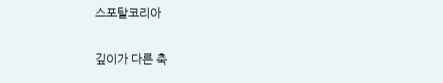스포탈코리아

깊이가 다른 축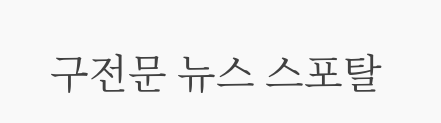구전문 뉴스 스포탈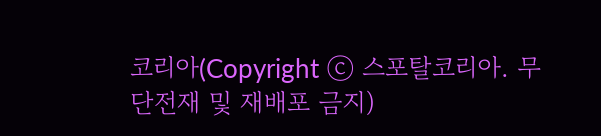코리아(Copyright ⓒ 스포탈코리아. 무단전재 및 재배포 금지)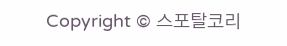Copyright © 스포탈코리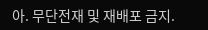아. 무단전재 및 재배포 금지.